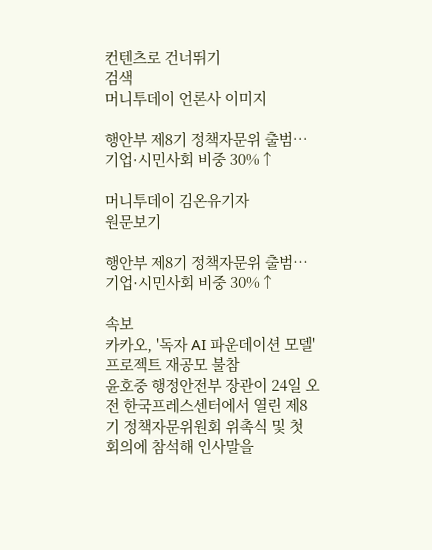컨텐츠로 건너뛰기
검색
머니투데이 언론사 이미지

행안부 제8기 정책자문위 출범…기업·시민사회 비중 30%↑

머니투데이 김온유기자
원문보기

행안부 제8기 정책자문위 출범…기업·시민사회 비중 30%↑

속보
카카오, '독자 AI 파운데이션 모델' 프로젝트 재공모 불참
윤호중 행정안전부 장관이 24일 오전 한국프레스센터에서 열린 제8기 정책자문위원회 위촉식 및 첫 회의에 참석해 인사말을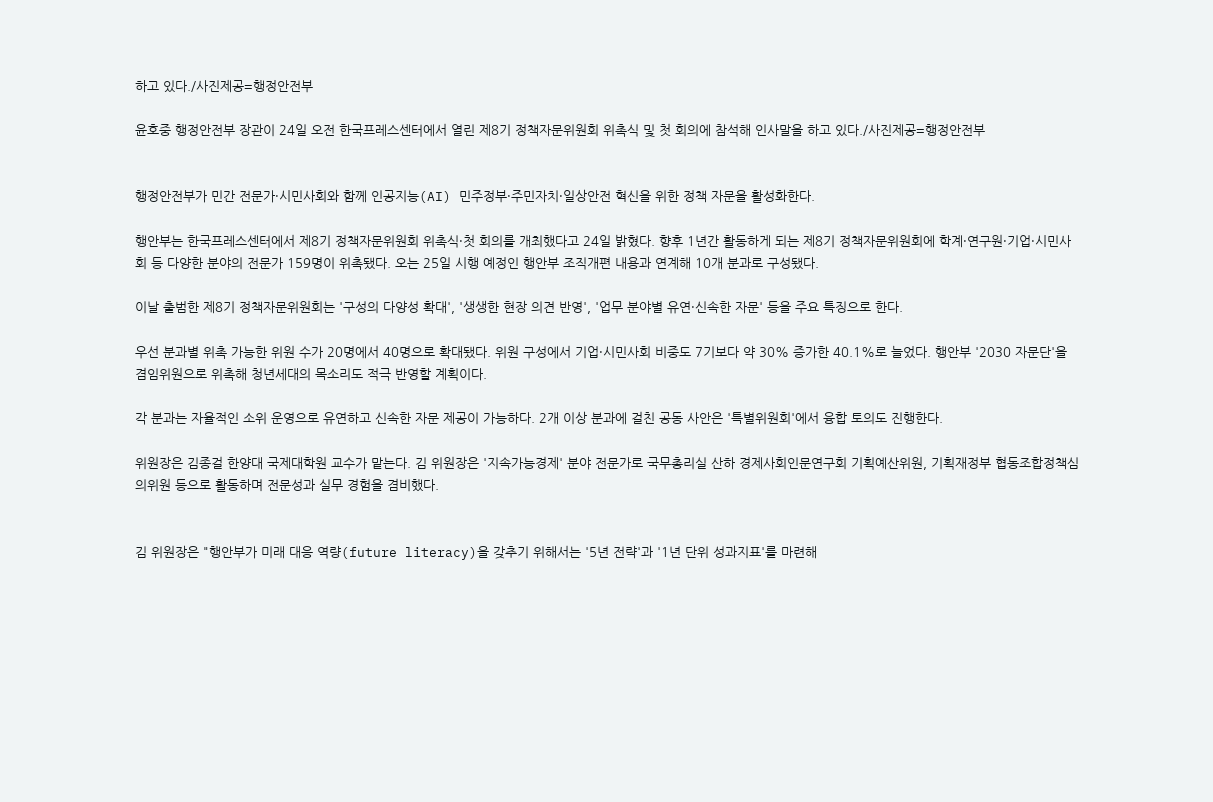하고 있다./사진제공=행정안전부

윤호중 행정안전부 장관이 24일 오전 한국프레스센터에서 열린 제8기 정책자문위원회 위촉식 및 첫 회의에 참석해 인사말을 하고 있다./사진제공=행정안전부


행정안전부가 민간 전문가·시민사회와 함께 인공지능(AI) 민주정부·주민자치·일상안전 혁신을 위한 정책 자문을 활성화한다.

행안부는 한국프레스센터에서 제8기 정책자문위원회 위촉식·첫 회의를 개최했다고 24일 밝혔다. 향후 1년간 활동하게 되는 제8기 정책자문위원회에 학계·연구원·기업·시민사회 등 다양한 분야의 전문가 159명이 위촉됐다. 오는 25일 시행 예정인 행안부 조직개편 내용과 연계해 10개 분과로 구성됐다.

이날 출범한 제8기 정책자문위원회는 '구성의 다양성 확대', '생생한 현장 의견 반영', '업무 분야별 유연·신속한 자문' 등을 주요 특징으로 한다.

우선 분과별 위촉 가능한 위원 수가 20명에서 40명으로 확대됐다. 위원 구성에서 기업·시민사회 비중도 7기보다 약 30% 증가한 40.1%로 늘었다. 행안부 '2030 자문단'을 겸임위원으로 위촉해 청년세대의 목소리도 적극 반영할 계획이다.

각 분과는 자율적인 소위 운영으로 유연하고 신속한 자문 제공이 가능하다. 2개 이상 분과에 걸친 공동 사안은 '특별위원회'에서 융합 토의도 진행한다.

위원장은 김종걸 한양대 국제대학원 교수가 맡는다. 김 위원장은 '지속가능경제' 분야 전문가로 국무총리실 산하 경제사회인문연구회 기획예산위원, 기획재정부 협동조합정책심의위원 등으로 활동하며 전문성과 실무 경험을 겸비했다.


김 위원장은 "행안부가 미래 대응 역량(future literacy)을 갖추기 위해서는 '5년 전략'과 '1년 단위 성과지표'를 마련해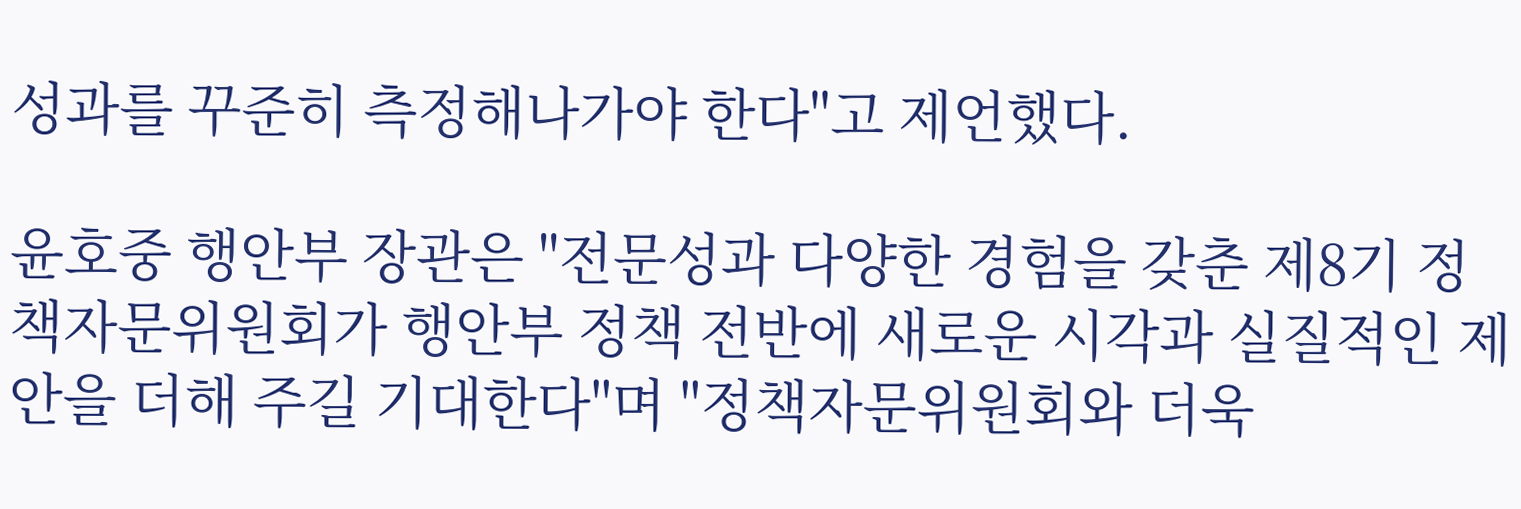성과를 꾸준히 측정해나가야 한다"고 제언했다.

윤호중 행안부 장관은 "전문성과 다양한 경험을 갖춘 제8기 정책자문위원회가 행안부 정책 전반에 새로운 시각과 실질적인 제안을 더해 주길 기대한다"며 "정책자문위원회와 더욱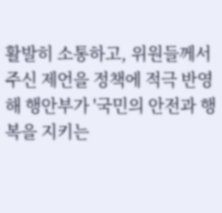활발히 소통하고, 위원들께서 주신 제언을 정책에 적극 반영해 행안부가 '국민의 안전과 행복을 지키는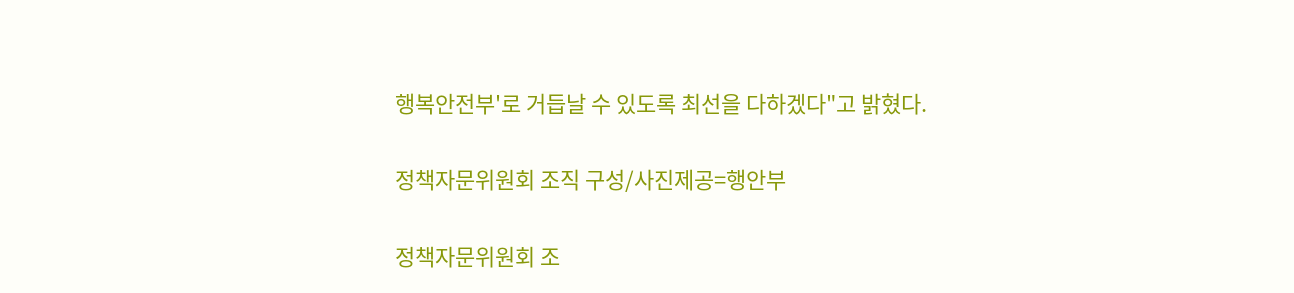행복안전부'로 거듭날 수 있도록 최선을 다하겠다"고 밝혔다.

정책자문위원회 조직 구성/사진제공=행안부

정책자문위원회 조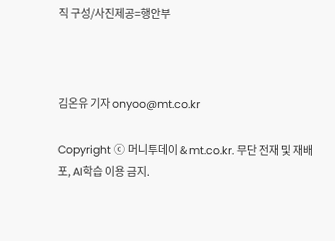직 구성/사진제공=행안부



김온유 기자 onyoo@mt.co.kr

Copyright ⓒ 머니투데이 & mt.co.kr. 무단 전재 및 재배포, AI학습 이용 금지.